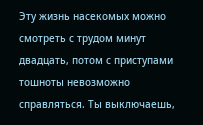Эту жизнь насекомых можно смотреть с трудом минут двадцать, потом с приступами тошноты невозможно справляться. Ты выключаешь,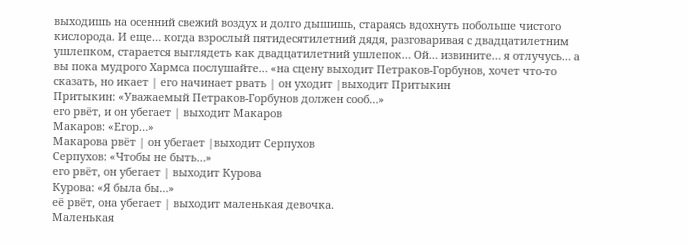выходишь на осенний свежий воздух и долго дышишь, стараясь вдохнуть побольше чистого кислорода. И еще… когда взрослый пятидесятилетний дядя, разговаривая с двадцатилетним ушлепком, старается выглядеть как двадцатилетний ушлепок… Ой… извините… я отлучусь… а вы пока мудрого Хармса послушайте… «на сцену выходит Петраков-Горбунов, хочет что-то сказать, но икает | его начинает рвать | он уходит |выходит Притыкин
Притыкин: «Уважаемый Петраков-Горбунов должен сооб…»
его рвёт, и он убегает | выходит Макаров
Макаров: «Егор…»
Макарова рвёт | он убегает |выходит Серпухов
Серпухов: «Чтобы не быть…»
его рвёт, он убегает | выходит Курова
Курова: «Я была бы…»
её рвёт, она убегает | выходит маленькая девочка.
Маленькая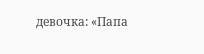девочка: «Папа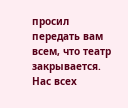просил передать вам всем, что театр закрывается. Нас всех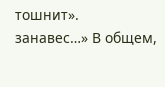тошнит».
занавес…» В общем,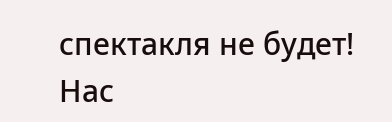спектакля не будет! Нас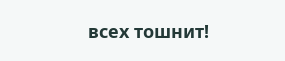всех тошнит!